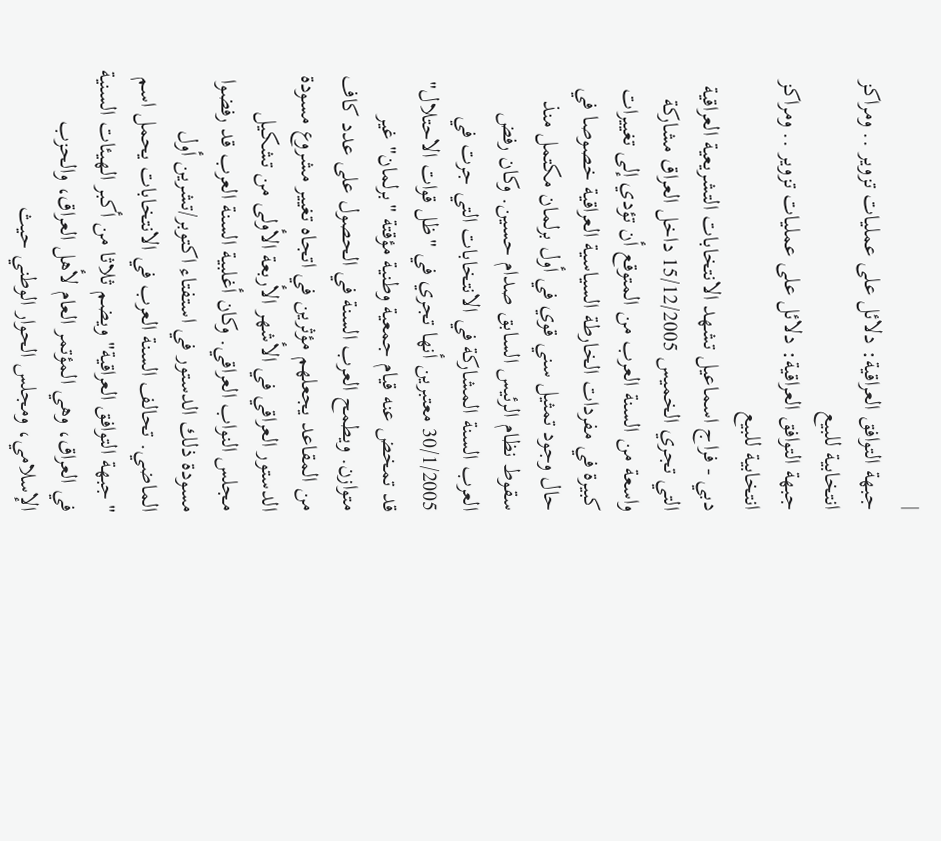|
جبهة التوافق العراقية: دلائل على عمليات تزوير .. ومراكز انتخابية للبيع
جبهة التوافق العراقية: دلائل على عمليات تزوير .. ومراكز
انتخابية للبيع
دبي - فراج اسماعيل تشهد الانتخابات التشريعية العراقية التي تجري الخميس 15/12/2005 داخل العراق مشاركة واسعة من السنة العرب من المتوقع أن تؤدي إلى تغييرات كبيرة في مفردات الخارطة السياسية العراقية خصوصا في حال وجود تمثيل سني قوي في أول برلمان مكتمل منذ سقوط نظام الرئيس السابق صدام حسين. وكان رفض العرب السنة المشاركة في الانتخابات التي جرت في 30/1/2005 معتبرين أنها تجري في "ظل قوات الاحتلال" قد تمخض عنه قيام جمعية وطنية مؤقتة "برلمان" غير متوازن. ويطمح العرب السنة في الحصول على عدد كاف من المقاعد يجعلهم مؤثرين في اتجاه تغيير مشروع مسودة الدستور العراقي في الأشهر الأربعة الأولى من تشكيل مجلس النواب العراقي. وكان أغلبية السنة العرب قد رفضوا مسودة ذلك الدستور في استفتاء اكتوبر/تشرين أول الماضي. تحالف السنة العرب في الانتخابات يحمل اسم "جبهة التوافق العراقية" ويضم ثلاثا من أكبر الهيئات السنية في العراق، وهي المؤتمر العام لأهل العراق، والحزب الإسلامي، ومجلس الحوار الوطني حيث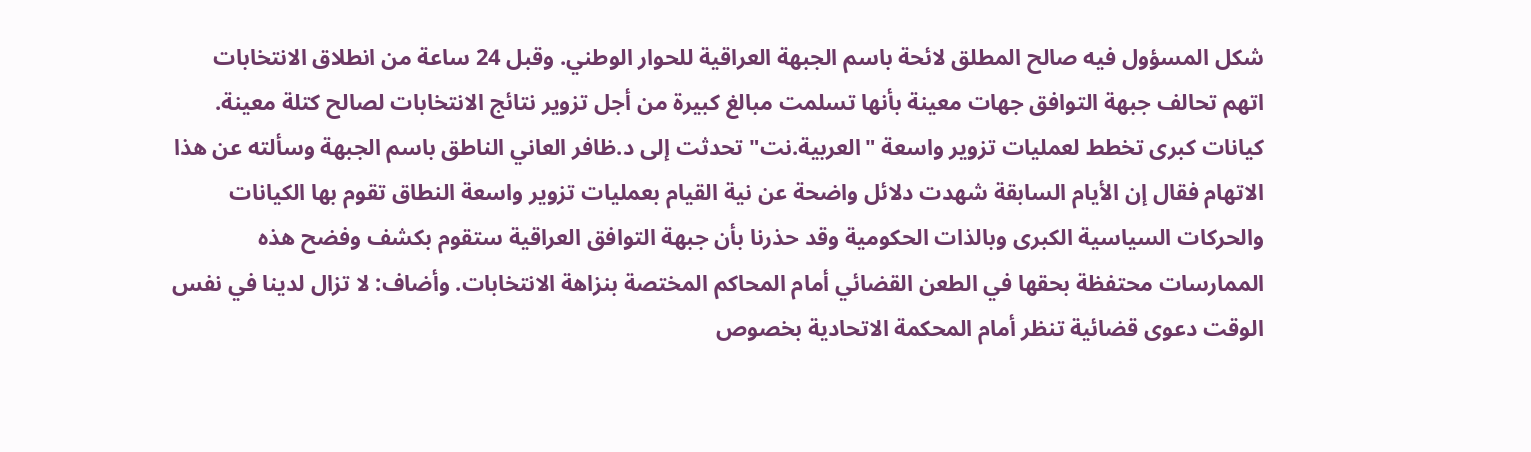شكل المسؤول فيه صالح المطلق لائحة باسم الجبهة العراقية للحوار الوطني. وقبل 24 ساعة من انطلاق الانتخابات اتهم تحالف جبهة التوافق جهات معينة بأنها تسلمت مبالغ كبيرة من أجل تزوير نتائج الانتخابات لصالح كتلة معينة.
كيانات كبرى تخطط لعمليات تزوير واسعة "العربية.نت" تحدثت إلى د.ظافر العاني الناطق باسم الجبهة وسألته عن هذا الاتهام فقال إن الأيام السابقة شهدت دلائل واضحة عن نية القيام بعمليات تزوير واسعة النطاق تقوم بها الكيانات والحركات السياسية الكبرى وبالذات الحكومية وقد حذرنا بأن جبهة التوافق العراقية ستقوم بكشف وفضح هذه الممارسات محتفظة بحقها في الطعن القضائي أمام المحاكم المختصة بنزاهة الانتخابات. وأضاف: لا تزال لدينا في نفس الوقت دعوى قضائية تنظر أمام المحكمة الاتحادية بخصوص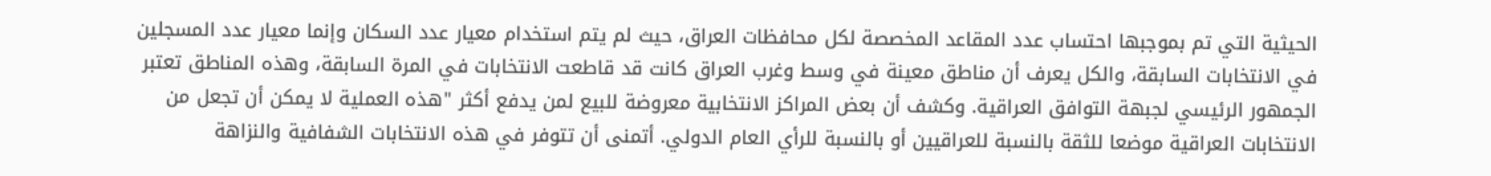الحيثية التي تم بموجبها احتساب عدد المقاعد المخصصة لكل محافظات العراق، حيث لم يتم استخدام معيار عدد السكان وإنما معيار عدد المسجلين في الانتخابات السابقة، والكل يعرف أن مناطق معينة في وسط وغرب العراق كانت قد قاطعت الانتخابات في المرة السابقة، وهذه المناطق تعتبر الجمهور الرئيسي لجبهة التوافق العراقية. وكشف أن بعض المراكز الانتخابية معروضة للبيع لمن يدفع أكثر "هذه العملية لا يمكن أن تجعل من الانتخابات العراقية موضعا للثقة بالنسبة للعراقيين أو بالنسبة للرأي العام الدولي. أتمنى أن تتوفر في هذه الانتخابات الشفافية والنزاهة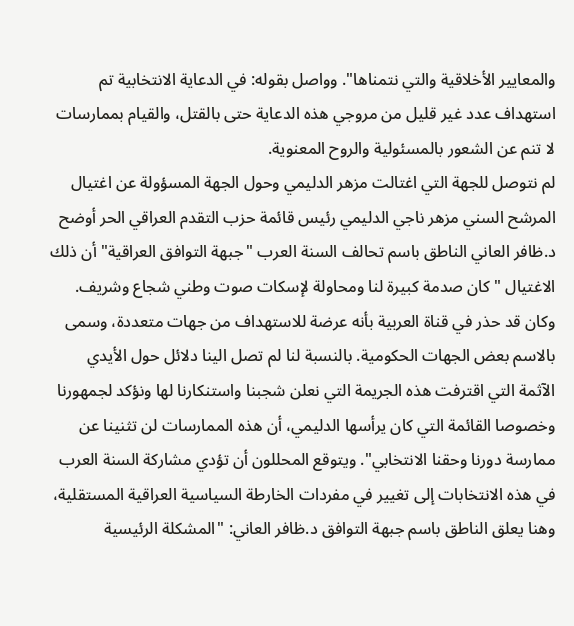والمعايير الأخلاقية والتي نتمناها". وواصل بقوله: في الدعاية الانتخابية تم استهداف عدد غير قليل من مروجي هذه الدعاية حتى بالقتل، والقيام بممارسات لا تنم عن الشعور بالمسئولية والروح المعنوية.
لم نتوصل للجهة التي اغتالت مزهر الدليمي وحول الجهة المسؤولة عن اغتيال المرشح السني مزهر ناجي الدليمي رئيس قائمة حزب التقدم العراقي الحر أوضح د.ظافر العاني الناطق باسم تحالف السنة العرب "جبهة التوافق العراقية" أن ذلك الاغتيال "كان صدمة كبيرة لنا ومحاولة لإسكات صوت وطني شجاع وشريف. وكان قد حذر في قناة العربية بأنه عرضة للاستهداف من جهات متعددة، وسمى بالاسم بعض الجهات الحكومية. بالنسبة لنا لم تصل الينا دلائل حول الأيدي الآثمة التي اقترفت هذه الجريمة التي نعلن شجبنا واستنكارنا لها ونؤكد لجمهورنا وخصوصا القائمة التي كان يرأسها الدليمي، أن هذه الممارسات لن تثنينا عن ممارسة دورنا وحقنا الانتخابي". ويتوقع المحللون أن تؤدي مشاركة السنة العرب في هذه الانتخابات إلى تغيير في مفردات الخارطة السياسية العراقية المستقلية، وهنا يعلق الناطق باسم جبهة التوافق د.ظافر العاني: "المشكلة الرئيسية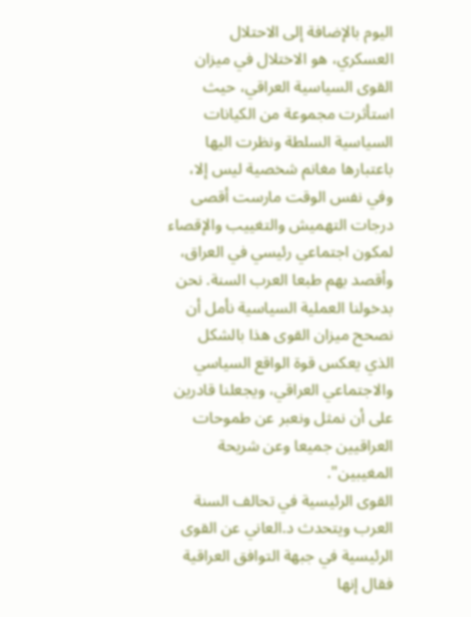اليوم بالإضافة إلى الاحتلال العسكري، هو الاختلال في ميزان القوى السياسية العراقي، حيث استأثرت مجموعة من الكيانات السياسية السلطة ونظرت اليها باعتبارها مغانم شخصية ليس إلا، وفي نفس الوقت مارست أقصى درجات التهميش والتغييب والإقصاء لمكون اجتماعي رئيسي في العراق، وأقصد بهم طبعا العرب السنة. نحن بدخولنا العملية السياسية نأمل أن نصحح ميزان القوى هذا بالشكل الذي يعكس قوة الواقع السياسي والاجتماعي العراقي، ويجعلنا قادرين على أن نمثل ونعبر عن طموحات العراقيين جميعا وعن شريحة المغيبين".
القوى الرئيسية في تحالف السنة العرب ويتحدث د.العاني عن القوى الرئيسية في جبهة التوافق العراقية فقال إنها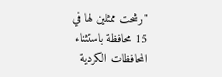"رشحت ممثلين لها في 15 محافظة باستثناء المحافظات الكردية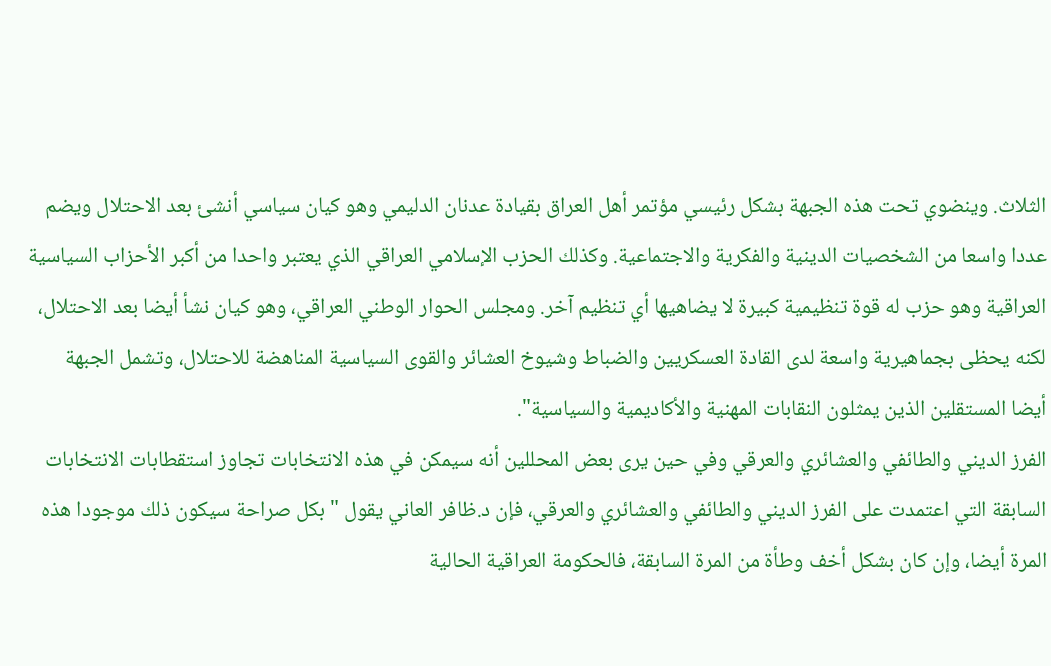الثلاث. وينضوي تحت هذه الجبهة بشكل رئيسي مؤتمر أهل العراق بقيادة عدنان الدليمي وهو كيان سياسي أنشئ بعد الاحتلال ويضم عددا واسعا من الشخصيات الدينية والفكرية والاجتماعية. وكذلك الحزب الإسلامي العراقي الذي يعتبر واحدا من أكبر الأحزاب السياسية العراقية وهو حزب له قوة تنظيمية كبيرة لا يضاهيها أي تنظيم آخر. ومجلس الحوار الوطني العراقي، وهو كيان نشأ أيضا بعد الاحتلال، لكنه يحظى بجماهيرية واسعة لدى القادة العسكريين والضباط وشيوخ العشائر والقوى السياسية المناهضة للاحتلال، وتشمل الجبهة أيضا المستقلين الذين يمثلون النقابات المهنية والأكاديمية والسياسية".
الفرز الديني والطائفي والعشائري والعرقي وفي حين يرى بعض المحللين أنه سيمكن في هذه الانتخابات تجاوز استقطابات الانتخابات السابقة التي اعتمدت على الفرز الديني والطائفي والعشائري والعرقي، فإن د.ظافر العاني يقول " بكل صراحة سيكون ذلك موجودا هذه المرة أيضا، وإن كان بشكل أخف وطأة من المرة السابقة، فالحكومة العراقية الحالية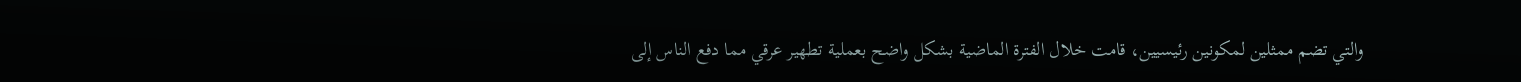والتي تضم ممثلين لمكونين رئيسيين، قامت خلال الفترة الماضية بشكل واضح بعملية تطهير عرقي مما دفع الناس إلى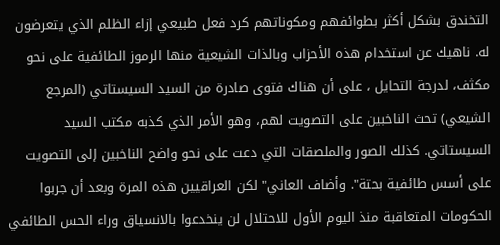التخندق بشكل أكثر بطوائفهم ومكوناتهم كرد فعل طبيعي إزاء الظلم الذي يتعرضون له. ناهيك عن استخدام هذه الأحزاب وبالذات الشيعية منها الرموز الطائفية على نحو مكثف، لدرجة التحايل ، على أن هناك فتوى صادرة من السيد السيستاتي (المرجع الشيعي) تحث الناخبين على التصويت لهم، وهو الأمر الذي كذبه مكتب السيد السيستاتي. كذلك الصور والملصقات التي دعت على نحو واضح الناخبين إلى التصويت على أسس طائفية بحتة". وأضاف العاني" لكن العراقيين هذه المرة وبعد أن جربوا الحكومات المتعاقبة منذ اليوم الأول للاحتلال لن ينخدعوا بالانسياق وراء الحس الطائفي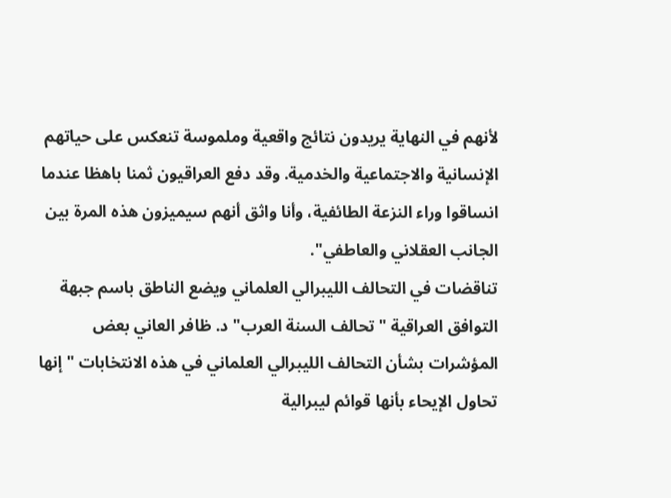لأنهم في النهاية يريدون نتائج واقعية وملموسة تنعكس على حياتهم الإنسانية والاجتماعية والخدمية. وقد دفع العراقيون ثمنا باهظا عندما انساقوا وراء النزعة الطائفية، وأنا واثق أنهم سيميزون هذه المرة بين الجانب العقلاني والعاطفي".
تناقضات في التحالف الليبرالي العلماني ويضع الناطق باسم جبهة التوافق العراقية "تحالف السنة العرب" د. ظافر العاني بعض المؤشرات بشأن التحالف الليبرالي العلماني في هذه الانتخابات "إنها تحاول الإيحاء بأنها قوائم ليبرالية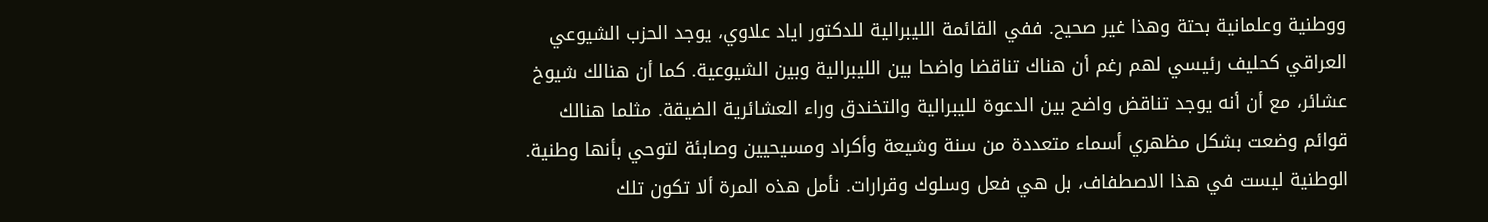ووطنية وعلمانية بحتة وهذا غير صحيح. ففي القائمة الليبرالية للدكتور اياد علاوي، يوجد الحزب الشيوعي العراقي كحليف رئيسي لهم رغم أن هناك تناقضا واضحا بين الليبرالية وبين الشيوعية. كما أن هنالك شيوخ عشائر، مع أن أنه يوجد تناقض واضح بين الدعوة لليبرالية والتخندق وراء العشائرية الضيقة. مثلما هنالك قوائم وضعت بشكل مظهري أسماء متعددة من سنة وشيعة وأكراد ومسيحيين وصابئة لتوحي بأنها وطنية. الوطنية ليست في هذا الاصطفاف، بل هي فعل وسلوك وقرارات. نأمل هذه المرة ألا تكون تلك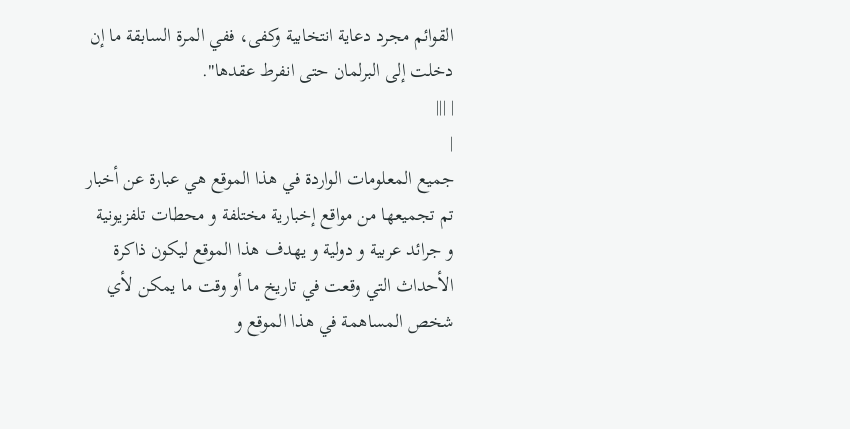القوائم مجرد دعاية انتخابية وكفى، ففي المرة السابقة ما إن دخلت إلى البرلمان حتى انفرط عقدها".
| |||
|
جميع المعلومات الواردة في هذا الموقع هي عبارة عن أخبار تم تجميعها من مواقع إخبارية مختلفة و محطات تلفزيونية و جرائد عربية و دولية و يهدف هذا الموقع ليكون ذاكرة الأحداث التي وقعت في تاريخ ما أو وقت ما يمكن لأي شخص المساهمة في هذا الموقع و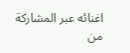اغنائه عبر المشاركة من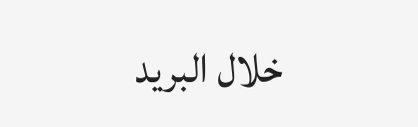خلال البريد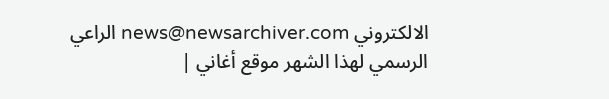الالكتروني news@newsarchiver.com الراعي الرسمي لهذا الشهر موقع أغاني |